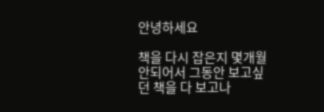안녕하세요

책을 다시 잡은지 몇개월 안되어서 그동안 보고싶던 책을 다 보고나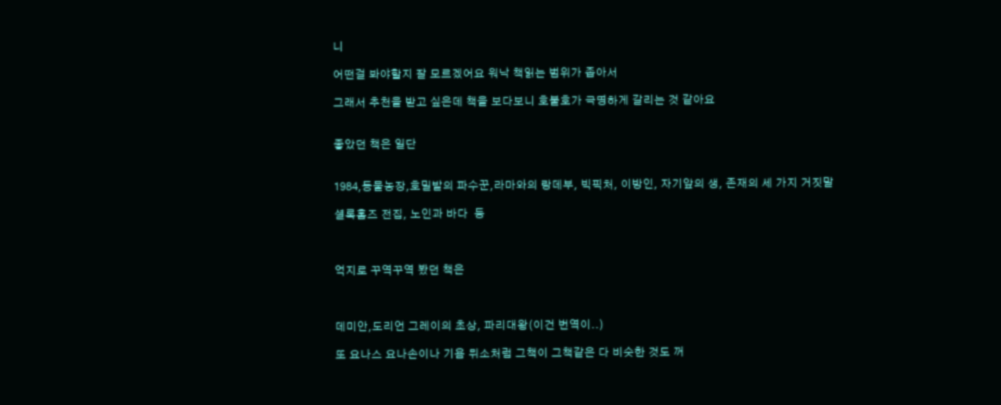니

어떤걸 봐야할지 잘 모르겠어요 워낙 책읽는 범위가 좁아서

그래서 추천을 받고 싶은데 책을 보다보니 호불호가 극명하게 갈리는 것 같아요


좋았던 책은 일단


1984,동물농장,호밀밭의 파수꾼,라마와의 랑데부, 빅픽처, 이방인, 자기앞의 생, 존재의 세 가지 거짓말

셜록홈즈 전집, 노인과 바다  등



억지로 꾸역꾸역 봤던 책은



데미안,도리언 그레이의 초상, 파리대왕(이건 번역이..)

또 요나스 요나손이나 기욤 뮈소처럼 그책이 그책같은 다 비슷한 것도 꺼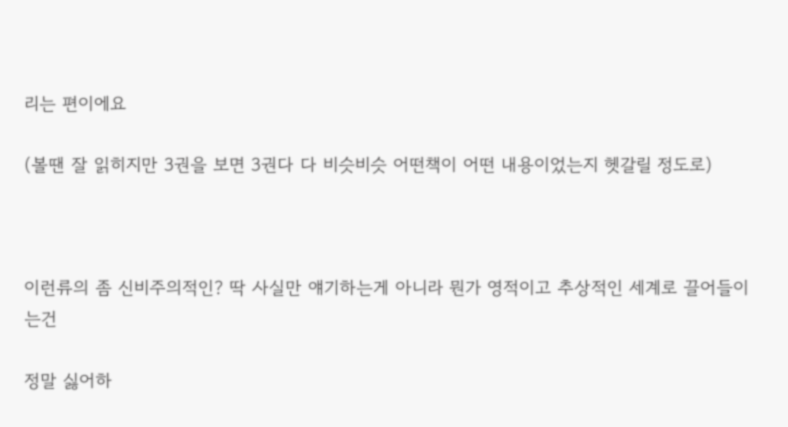리는 편이에요

(볼땐 잘 읽히지만 3권을 보면 3권다 다 비슷비슷 어떤책이 어떤 내용이었는지 헷갈릴 정도로)



이런류의 좀 신비주의적인? 딱 사실만 얘기하는게 아니라 뭔가 영적이고 추상적인 세계로 끌어들이는건

정말 싫어하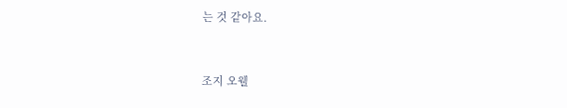는 것 같아요.


조지 오웰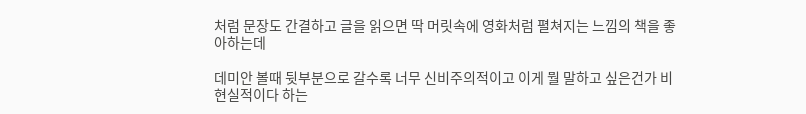처럼 문장도 간결하고 글을 읽으면 딱 머릿속에 영화처럼 펼쳐지는 느낌의 책을 좋아하는데

데미안 볼때 뒷부분으로 갈수록 너무 신비주의적이고 이게 뭘 말하고 싶은건가 비현실적이다 하는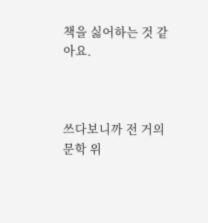책을 싫어하는 것 같아요.



쓰다보니까 전 거의 문학 위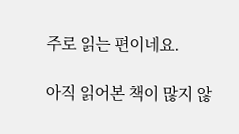주로 읽는 편이네요.

아직 읽어본 책이 많지 않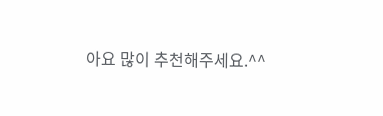아요 많이 추천해주세요.^^